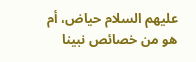عليهم السلام حياض، أم هو من خصائص نبينا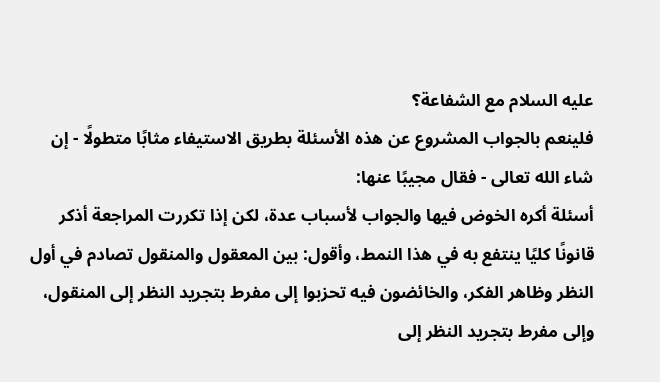عليه السلام مع الشفاعة؟
فلينعم بالجواب المشروع عن هذه الأسئلة بطريق الاستيفاء مثابًا متطولًا - إن شاء الله تعالى - فقال مجيبًا عنها:
أسئلة أكره الخوض فيها والجواب لأسباب عدة، لكن إذا تكررت المراجعة أذكر قانونًا كليًا ينتفع به في هذا النمط، وأقول: بين المعقول والمنقول تصادم في أول النظر وظاهر الفكر، والخائضون فيه تحزبوا إلى مفرط بتجريد النظر إلى المنقول، وإلى مفرط بتجريد النظر إلى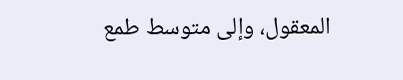المعقول، وإلى متوسط طمع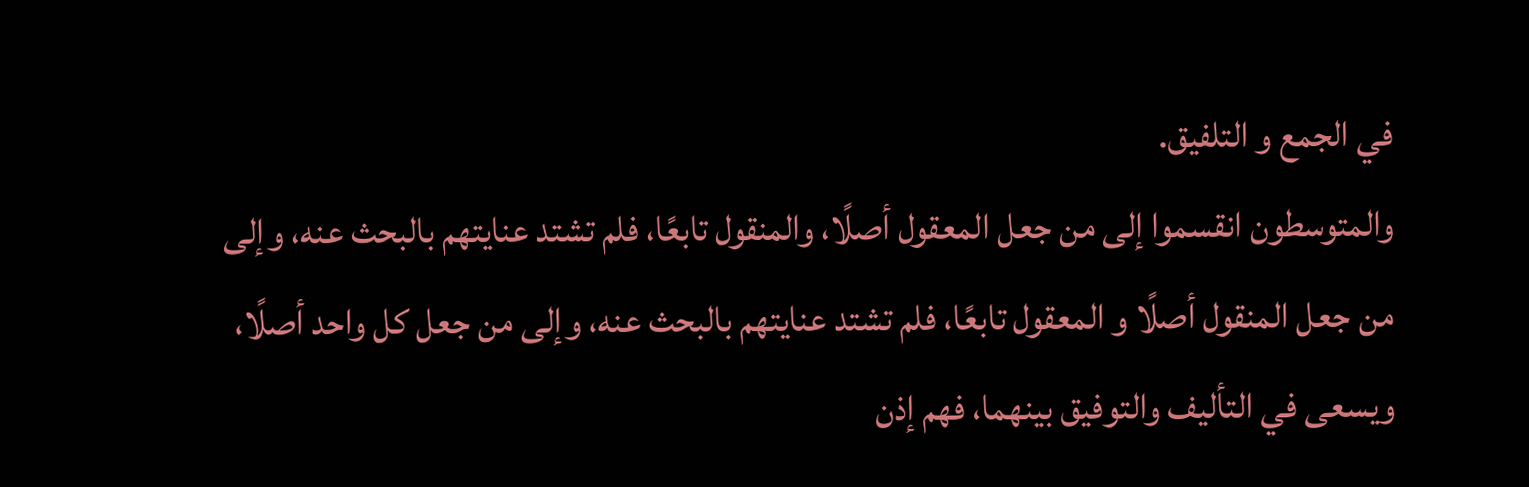في الجمع و التلفيق.
والمتوسطون انقسموا إلى من جعل المعقول أصلًا، والمنقول تابعًا، فلم تشتد عنايتهم بالبحث عنه، وإلى من جعل المنقول أصلًا و المعقول تابعًا، فلم تشتد عنايتهم بالبحث عنه، وإلى من جعل كل واحد أصلًا، ويسعى في التأليف والتوفيق بينهما، فهم إذن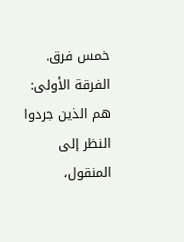خمس فرق.
الفرقة الأولى: هم الذين جردوا النظر إلى المنقول،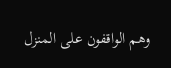وهم الواقفون على المنزل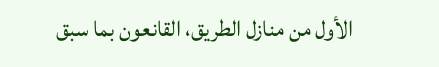الأول من منازل الطريق، القانعون بما سبق